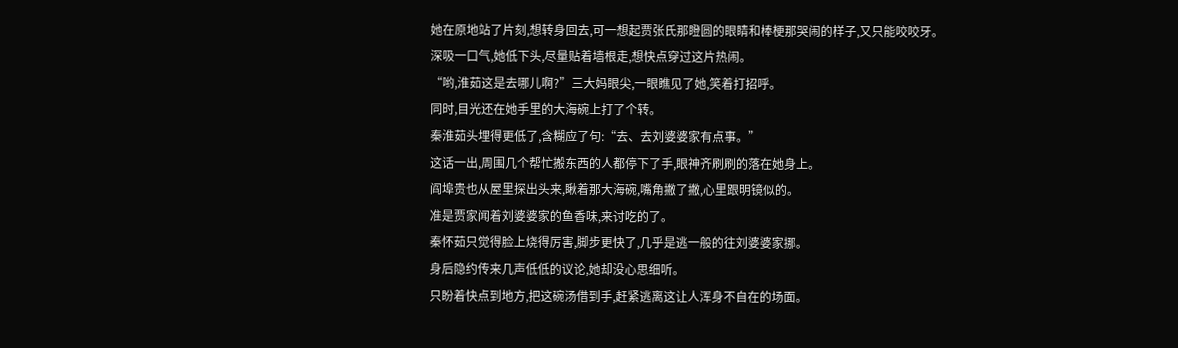她在原地站了片刻,想转身回去,可一想起贾张氏那瞪圆的眼睛和棒梗那哭闹的样子,又只能咬咬牙。
深吸一口气,她低下头,尽量贴着墙根走,想快点穿过这片热闹。
“哟,淮茹这是去哪儿啊?”三大妈眼尖,一眼瞧见了她,笑着打招呼。
同时,目光还在她手里的大海碗上打了个转。
秦淮茹头埋得更低了,含糊应了句:“去、去刘婆婆家有点事。”
这话一出,周围几个帮忙搬东西的人都停下了手,眼神齐刷刷的落在她身上。
阎埠贵也从屋里探出头来,瞅着那大海碗,嘴角撇了撇,心里跟明镜似的。
准是贾家闻着刘婆婆家的鱼香味,来讨吃的了。
秦怀茹只觉得脸上烧得厉害,脚步更快了,几乎是逃一般的往刘婆婆家挪。
身后隐约传来几声低低的议论,她却没心思细听。
只盼着快点到地方,把这碗汤借到手,赶紧逃离这让人浑身不自在的场面。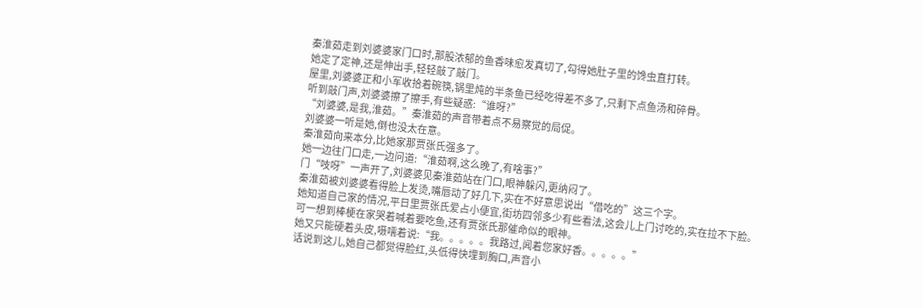秦淮茹走到刘婆婆家门口时,那股浓郁的鱼香味愈发真切了,勾得她肚子里的馋虫直打转。
她定了定神,还是伸出手,轻轻敲了敲门。
屋里,刘婆婆正和小军收拾着碗筷,锅里炖的半条鱼已经吃得差不多了,只剩下点鱼汤和碎骨。
听到敲门声,刘婆婆擦了擦手,有些疑惑:“谁呀?”
“刘婆婆,是我,淮茹。”秦淮茹的声音带着点不易察觉的局促。
刘婆婆一听是她,倒也没太在意。
秦淮茹向来本分,比她家那贾张氏强多了。
她一边往门口走,一边问道:“淮茹啊,这么晚了,有啥事?”
门“吱呀”一声开了,刘婆婆见秦淮茹站在门口,眼神躲闪,更纳闷了。
秦淮茹被刘婆婆看得脸上发烫,嘴唇动了好几下,实在不好意思说出“借吃的”这三个字。
她知道自己家的情况,平日里贾张氏爱占小便宜,街坊四邻多少有些看法,这会儿上门讨吃的,实在拉不下脸。
可一想到棒梗在家哭着喊着要吃鱼,还有贾张氏那催命似的眼神。
她又只能硬着头皮,嗫嚅着说:“我。。。。。我路过,闻着您家好香。。。。。”
话说到这儿,她自己都觉得脸红,头低得快埋到胸口,声音小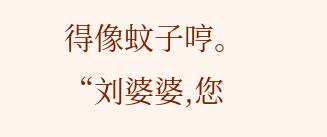得像蚊子哼。
“刘婆婆,您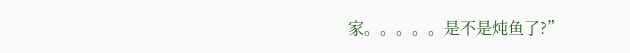家。。。。。是不是炖鱼了?”